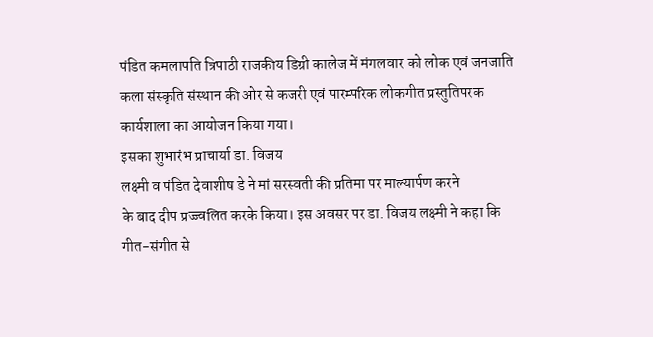पंडित कमलापति त्रिपाठी राजकीय डिग्री कालेज में मंगलवार को लोक एवं जनजाति
कला संस्कृति संस्थान की ओर से कजरी एवं पारम्परिक लोकगीत प्रस्तुतिपरक
कार्यशाला का आयोजन किया गया।
इसका शुभारंभ प्राचार्या डा. विजय
लक्ष्मी व पंडित देवाशीष डे ने मां सरस्वती की प्रतिमा पर माल्यार्पण करने
के बाद दीप प्रज्ज्वलित करके किया। इस अवसर पर डा. विजय लक्ष्मी ने कहा कि
गीत-संगीत से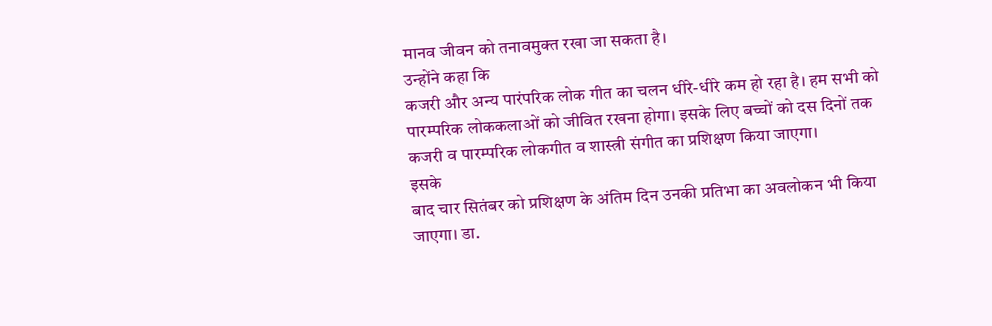मानव जीवन को तनावमुक्त रखा जा सकता है।
उन्होंने कहा कि
कजरी और अन्य पारंपरिक लोक गीत का चलन धीरे-धीरे कम हो रहा है। हम सभी को
पारम्परिक लोककलाओं को जीवित रखना होगा। इसके लिए बच्चों को दस दिनों तक
कजरी व पारम्परिक लोकगीत व शास्त्री संगीत का प्रशिक्षण किया जाएगा।
इसके
बाद चार सितंबर को प्रशिक्षण के अंतिम दिन उनकी प्रतिभा का अवलोकन भी किया
जाएगा। डा.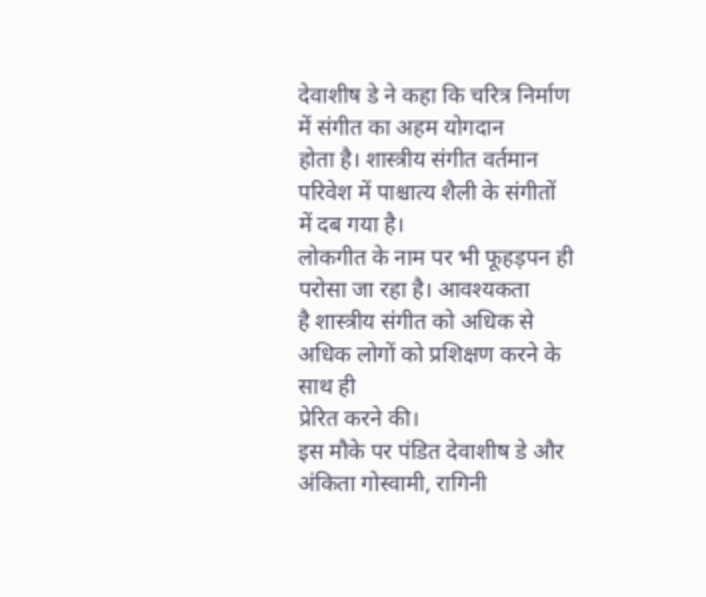देवाशीष डे ने कहा कि चरित्र निर्माण में संगीत का अहम योगदान
होता है। शास्त्रीय संगीत वर्तमान परिवेश में पाश्चात्य शैली के संगीतों
में दब गया है।
लोकगीत के नाम पर भी फूहड़पन ही परोसा जा रहा है। आवश्यकता
है शास्त्रीय संगीत को अधिक से अधिक लोगों को प्रशिक्षण करने के साथ ही
प्रेरित करने की।
इस मौके पर पंडित देवाशीष डे और अंकिता गोस्वामी, रागिनी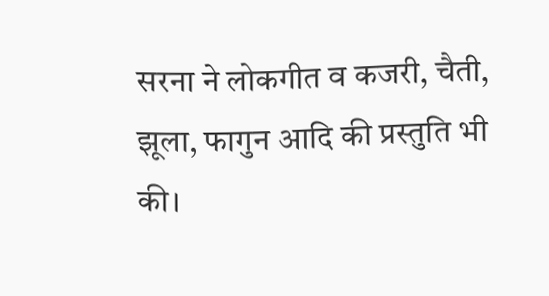सरना ने लोकगीत व कजरी, चैती, झूला, फागुन आदि की प्रस्तुति भी की।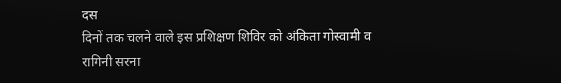दस
दिनों तक चलने वाले इस प्रशिक्षण शिविर को अंकिता गोस्वामी व रागिनी सरना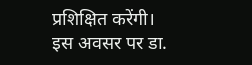प्रशिक्षित करेंगी।
इस अवसर पर डा.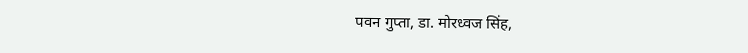पवन गुप्ता, डा. मोरध्वज सिंह,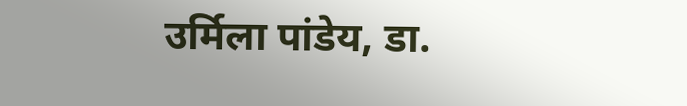उर्मिला पांडेय, डा.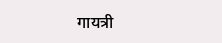गायत्री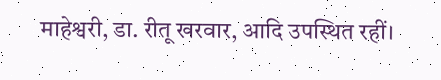माहेश्वरी, डा. रीतू खरवार, आदि उपस्थित रहीं।